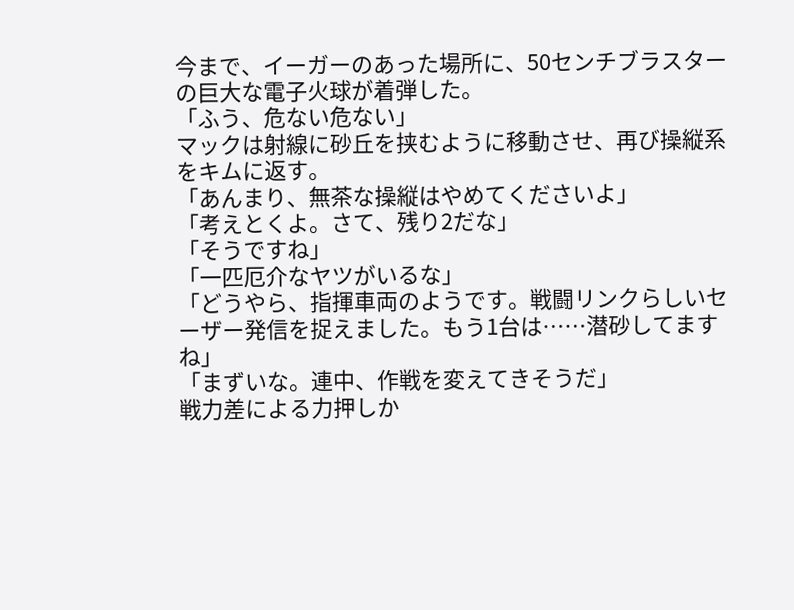今まで、イーガーのあった場所に、50センチブラスターの巨大な電子火球が着弾した。
「ふう、危ない危ない」
マックは射線に砂丘を挟むように移動させ、再び操縦系をキムに返す。
「あんまり、無茶な操縦はやめてくださいよ」
「考えとくよ。さて、残り2だな」
「そうですね」
「一匹厄介なヤツがいるな」
「どうやら、指揮車両のようです。戦闘リンクらしいセーザー発信を捉えました。もう1台は……潜砂してますね」
「まずいな。連中、作戦を変えてきそうだ」
戦力差による力押しか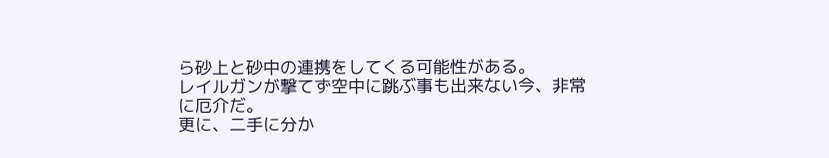ら砂上と砂中の連携をしてくる可能性がある。
レイルガンが撃てず空中に跳ぶ事も出来ない今、非常に厄介だ。
更に、二手に分か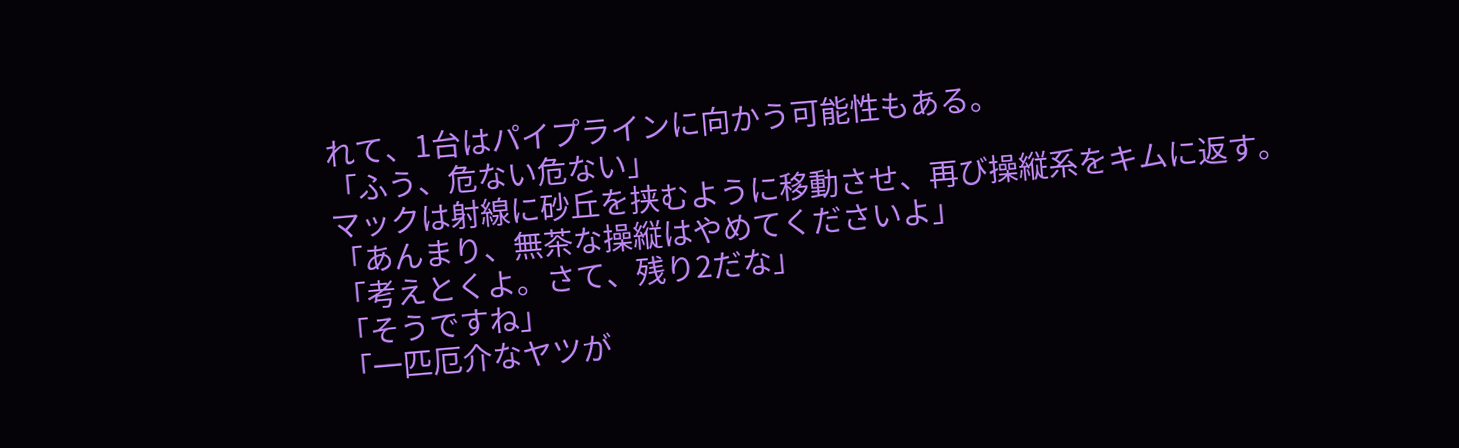れて、1台はパイプラインに向かう可能性もある。
「ふう、危ない危ない」
マックは射線に砂丘を挟むように移動させ、再び操縦系をキムに返す。
「あんまり、無茶な操縦はやめてくださいよ」
「考えとくよ。さて、残り2だな」
「そうですね」
「一匹厄介なヤツが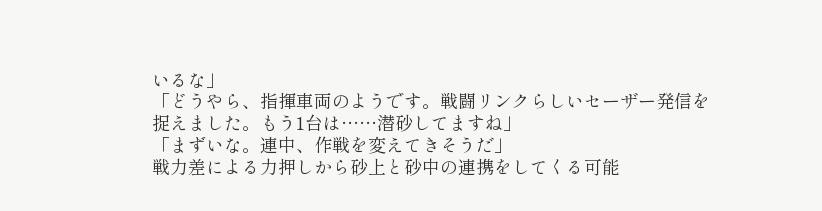いるな」
「どうやら、指揮車両のようです。戦闘リンクらしいセーザー発信を捉えました。もう1台は……潜砂してますね」
「まずいな。連中、作戦を変えてきそうだ」
戦力差による力押しから砂上と砂中の連携をしてくる可能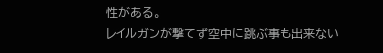性がある。
レイルガンが撃てず空中に跳ぶ事も出来ない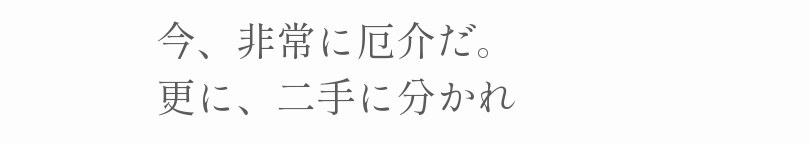今、非常に厄介だ。
更に、二手に分かれ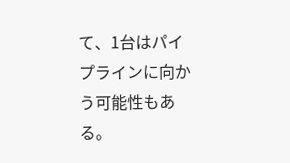て、1台はパイプラインに向かう可能性もある。